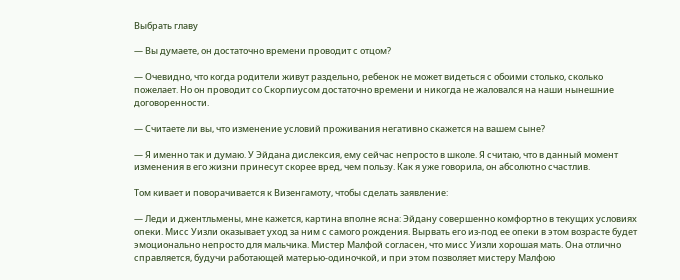Выбрать главу

— Вы думаете, он достаточно времени проводит с отцом?

— Очевидно, что когда родители живут раздельно, ребенок не может видеться с обоими столько, сколько пожелает. Но он проводит со Скорпиусом достаточно времени и никогда не жаловался на наши нынешние договоренности.

— Считаете ли вы, что изменение условий проживания негативно скажется на вашем сыне?

— Я именно так и думаю. У Эйдана дислексия, ему сейчас непросто в школе. Я считаю, что в данный момент изменения в его жизни принесут скорее вред, чем пользу. Как я уже говорила, он абсолютно счастлив.

Том кивает и поворачивается к Визенгамоту, чтобы сделать заявление:

— Леди и джентльмены, мне кажется, картина вполне ясна: Эйдану совершенно комфортно в текущих условиях опеки. Мисс Уизли оказывает уход за ним с самого рождения. Вырвать его из-под ее опеки в этом возрасте будет эмоционально непросто для мальчика. Мистер Малфой согласен, что мисс Уизли хорошая мать. Она отлично справляется, будучи работающей матерью-одиночкой, и при этом позволяет мистеру Малфою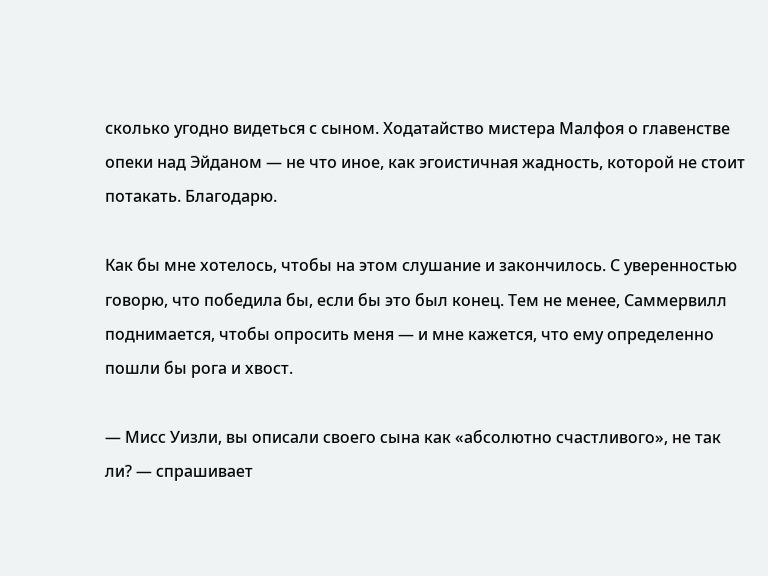сколько угодно видеться с сыном. Ходатайство мистера Малфоя о главенстве опеки над Эйданом — не что иное, как эгоистичная жадность, которой не стоит потакать. Благодарю.

Как бы мне хотелось, чтобы на этом слушание и закончилось. С уверенностью говорю, что победила бы, если бы это был конец. Тем не менее, Саммервилл поднимается, чтобы опросить меня — и мне кажется, что ему определенно пошли бы рога и хвост.

— Мисс Уизли, вы описали своего сына как «абсолютно счастливого», не так ли? — спрашивает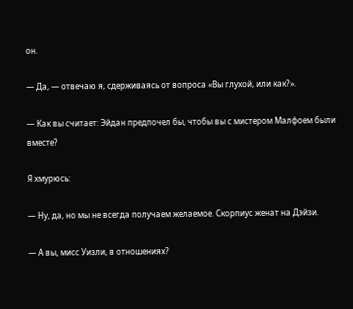он.

— Да, — отвечаю я, сдерживаясь от вопроса «Вы глухой, или как?».

— Как вы считает: Эйдан предпочел бы, чтобы вы с мистером Малфоем были вместе?

Я хмурюсь:

— Ну, да, но мы не всегда получаем желаемое. Скорпиус женат на Дэйзи.

— А вы, мисс Уизли, в отношениях?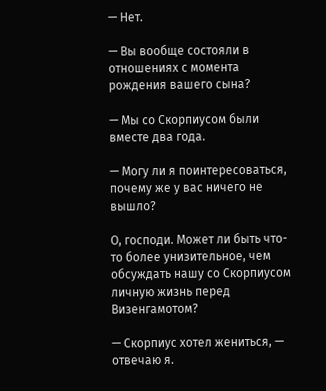— Нет.

— Вы вообще состояли в отношениях с момента рождения вашего сына?

— Мы со Скорпиусом были вместе два года.

— Могу ли я поинтересоваться, почему же у вас ничего не вышло?

О, господи. Может ли быть что-то более унизительное, чем обсуждать нашу со Скорпиусом личную жизнь перед Визенгамотом?

— Скорпиус хотел жениться, — отвечаю я.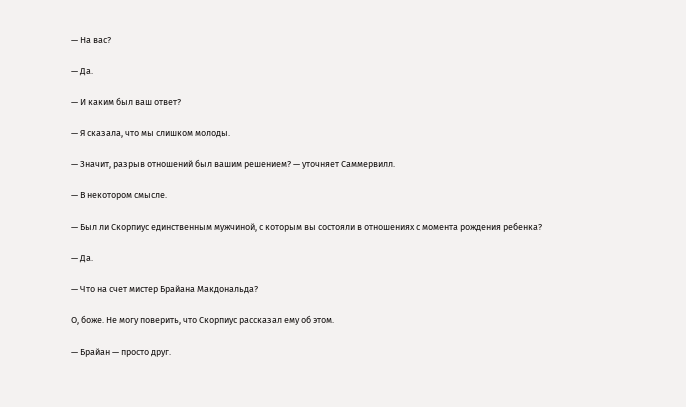— На вас?

— Да.

— И каким был ваш ответ?

— Я сказала, что мы слишком молоды.

— Значит, разрыв отношений был вашим решением? — уточняет Саммервилл.

— В некотором смысле.

— Был ли Скорпиус единственным мужчиной, с которым вы состояли в отношениях с момента рождения ребенка?

— Да.

— Что на счет мистер Брайана Макдональда?

О, боже. Не могу поверить, что Скорпиус рассказал ему об этом.

— Брайан — просто друг.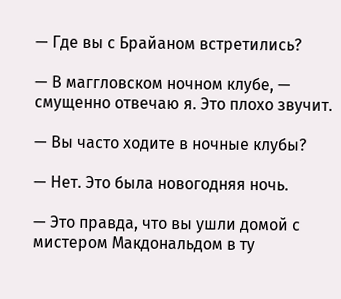— Где вы с Брайаном встретились?

— В маггловском ночном клубе, — смущенно отвечаю я. Это плохо звучит.

— Вы часто ходите в ночные клубы?

— Нет. Это была новогодняя ночь.

— Это правда, что вы ушли домой с мистером Макдональдом в ту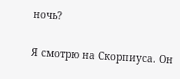ночь?

Я смотрю на Скорпиуса. Он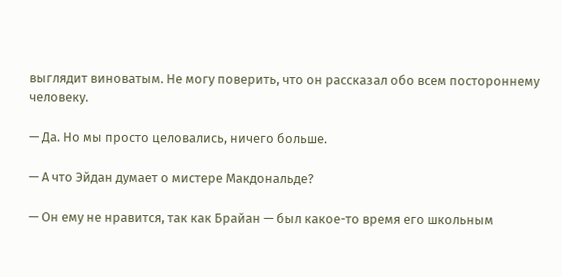выглядит виноватым. Не могу поверить, что он рассказал обо всем постороннему человеку.

— Да. Но мы просто целовались, ничего больше.

— А что Эйдан думает о мистере Макдональде?

— Он ему не нравится, так как Брайан — был какое-то время его школьным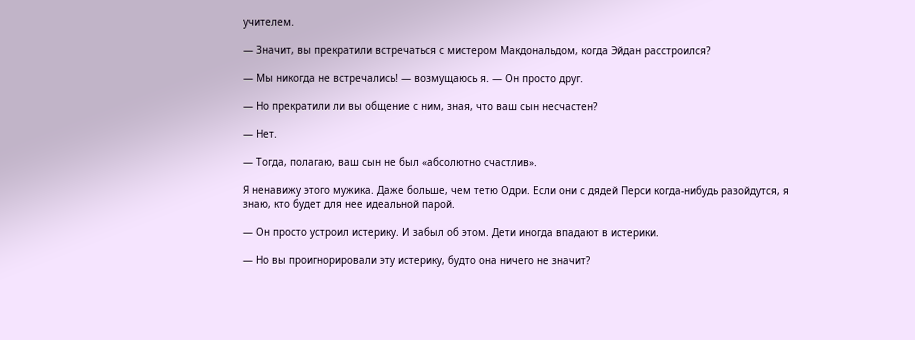учителем.

— Значит, вы прекратили встречаться с мистером Макдональдом, когда Эйдан расстроился?

— Мы никогда не встречались! — возмущаюсь я. — Он просто друг.

— Но прекратили ли вы общение с ним, зная, что ваш сын несчастен?

— Нет.

— Тогда, полагаю, ваш сын не был «абсолютно счастлив».

Я ненавижу этого мужика. Даже больше, чем тетю Одри. Если они с дядей Перси когда-нибудь разойдутся, я знаю, кто будет для нее идеальной парой.

— Он просто устроил истерику. И забыл об этом. Дети иногда впадают в истерики.

— Но вы проигнорировали эту истерику, будто она ничего не значит?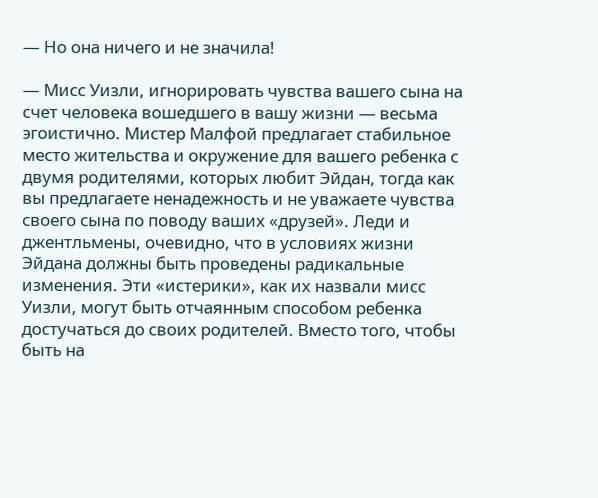— Но она ничего и не значила!

— Мисс Уизли, игнорировать чувства вашего сына на счет человека вошедшего в вашу жизни — весьма эгоистично. Мистер Малфой предлагает стабильное место жительства и окружение для вашего ребенка с двумя родителями, которых любит Эйдан, тогда как вы предлагаете ненадежность и не уважаете чувства своего сына по поводу ваших «друзей». Леди и джентльмены, очевидно, что в условиях жизни Эйдана должны быть проведены радикальные изменения. Эти «истерики», как их назвали мисс Уизли, могут быть отчаянным способом ребенка достучаться до своих родителей. Вместо того, чтобы быть на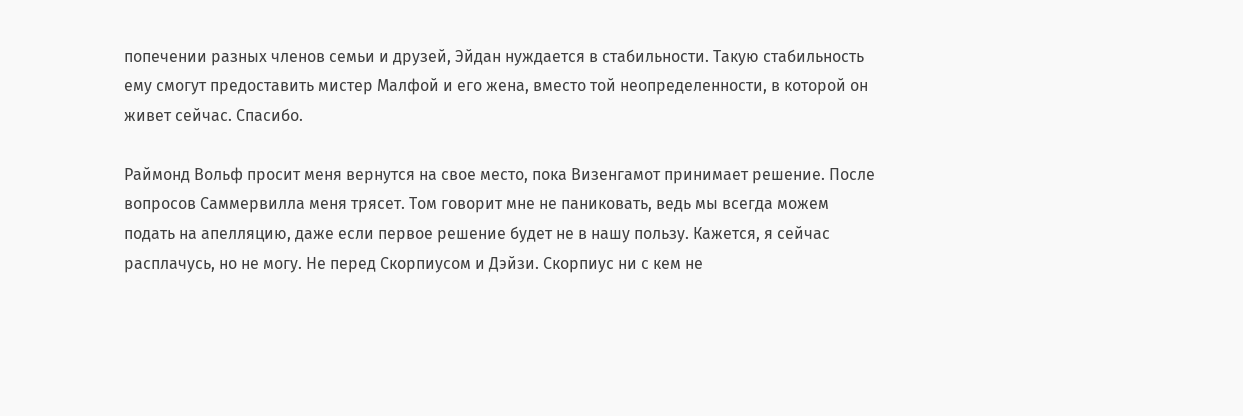попечении разных членов семьи и друзей, Эйдан нуждается в стабильности. Такую стабильность ему смогут предоставить мистер Малфой и его жена, вместо той неопределенности, в которой он живет сейчас. Спасибо.

Раймонд Вольф просит меня вернутся на свое место, пока Визенгамот принимает решение. После вопросов Саммервилла меня трясет. Том говорит мне не паниковать, ведь мы всегда можем подать на апелляцию, даже если первое решение будет не в нашу пользу. Кажется, я сейчас расплачусь, но не могу. Не перед Скорпиусом и Дэйзи. Скорпиус ни с кем не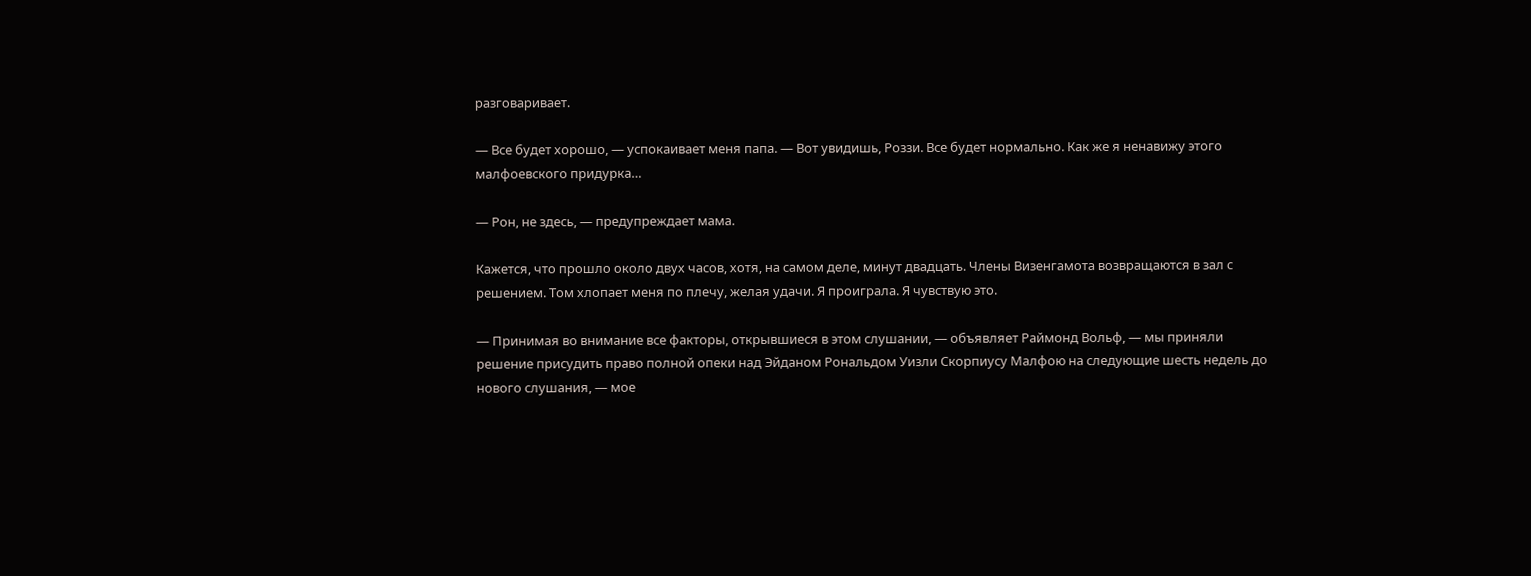разговаривает.

— Все будет хорошо, — успокаивает меня папа. — Вот увидишь, Роззи. Все будет нормально. Как же я ненавижу этого малфоевского придурка…

— Рон, не здесь, — предупреждает мама.

Кажется, что прошло около двух часов, хотя, на самом деле, минут двадцать. Члены Визенгамота возвращаются в зал с решением. Том хлопает меня по плечу, желая удачи. Я проиграла. Я чувствую это.

— Принимая во внимание все факторы, открывшиеся в этом слушании, — объявляет Раймонд Вольф, — мы приняли решение присудить право полной опеки над Эйданом Рональдом Уизли Скорпиусу Малфою на следующие шесть недель до нового слушания, — мое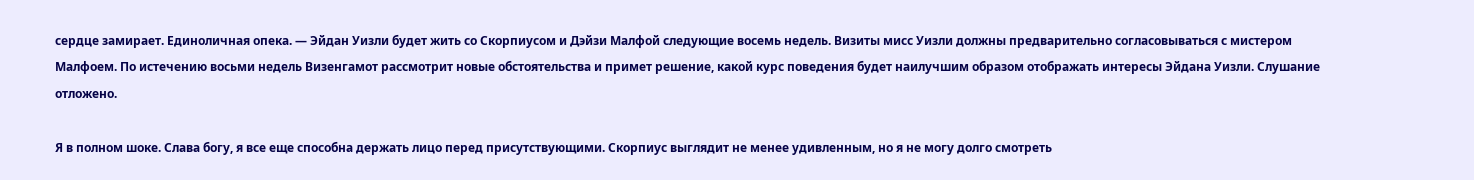сердце замирает. Единоличная опека. — Эйдан Уизли будет жить со Скорпиусом и Дэйзи Малфой следующие восемь недель. Визиты мисс Уизли должны предварительно согласовываться с мистером Малфоем. По истечению восьми недель Визенгамот рассмотрит новые обстоятельства и примет решение, какой курс поведения будет наилучшим образом отображать интересы Эйдана Уизли. Слушание отложено.

Я в полном шоке. Слава богу, я все еще способна держать лицо перед присутствующими. Скорпиус выглядит не менее удивленным, но я не могу долго смотреть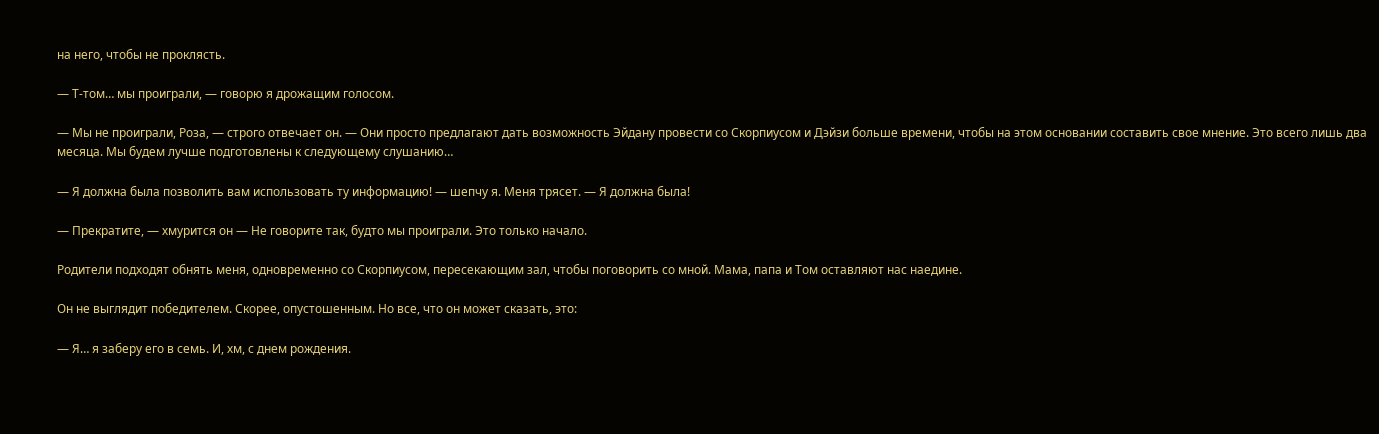на него, чтобы не проклясть.

— Т-том… мы проиграли, — говорю я дрожащим голосом.

— Мы не проиграли, Роза, — строго отвечает он. — Они просто предлагают дать возможность Эйдану провести со Скорпиусом и Дэйзи больше времени, чтобы на этом основании составить свое мнение. Это всего лишь два месяца. Мы будем лучше подготовлены к следующему слушанию…

— Я должна была позволить вам использовать ту информацию! — шепчу я. Меня трясет. — Я должна была!

— Прекратите, — хмурится он — Не говорите так, будто мы проиграли. Это только начало.

Родители подходят обнять меня, одновременно со Скорпиусом, пересекающим зал, чтобы поговорить со мной. Мама, папа и Том оставляют нас наедине.

Он не выглядит победителем. Скорее, опустошенным. Но все, что он может сказать, это:

— Я… я заберу его в семь. И, хм, с днем рождения.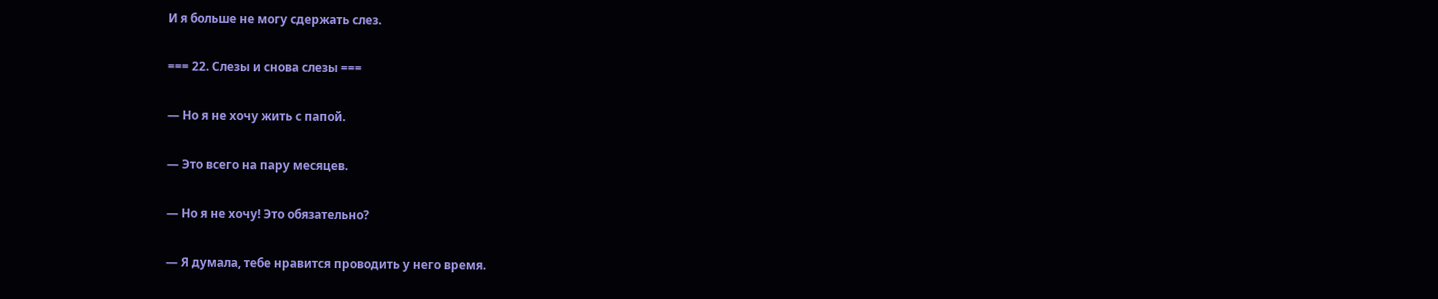И я больше не могу сдержать слез.

=== 22. Слезы и снова слезы ===

— Но я не хочу жить с папой.

— Это всего на пару месяцев.

— Но я не хочу! Это обязательно?

— Я думала, тебе нравится проводить у него время.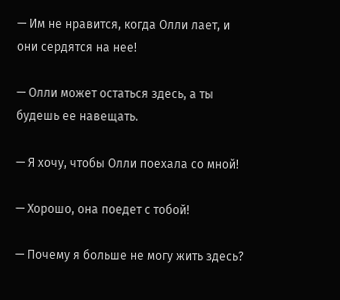— Им не нравится, когда Олли лает, и они сердятся на нее!

— Олли может остаться здесь, а ты будешь ее навещать.

— Я хочу, чтобы Олли поехала со мной!

— Хорошо, она поедет с тобой!

— Почему я больше не могу жить здесь?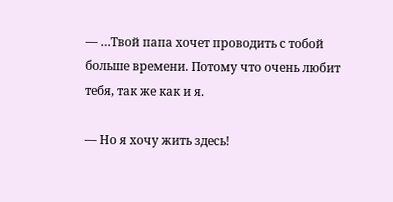— …Твой папа хочет проводить с тобой больше времени. Потому что очень любит тебя, так же как и я.

— Но я хочу жить здесь!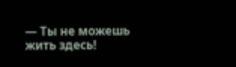— Ты не можешь жить здесь!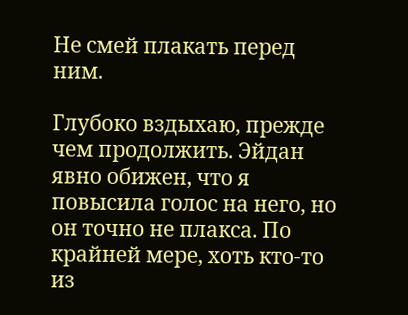Не смей плакать перед ним.

Глубоко вздыхаю, прежде чем продолжить. Эйдан явно обижен, что я повысила голос на него, но он точно не плакса. По крайней мере, хоть кто-то из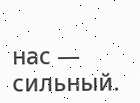нас — сильный.